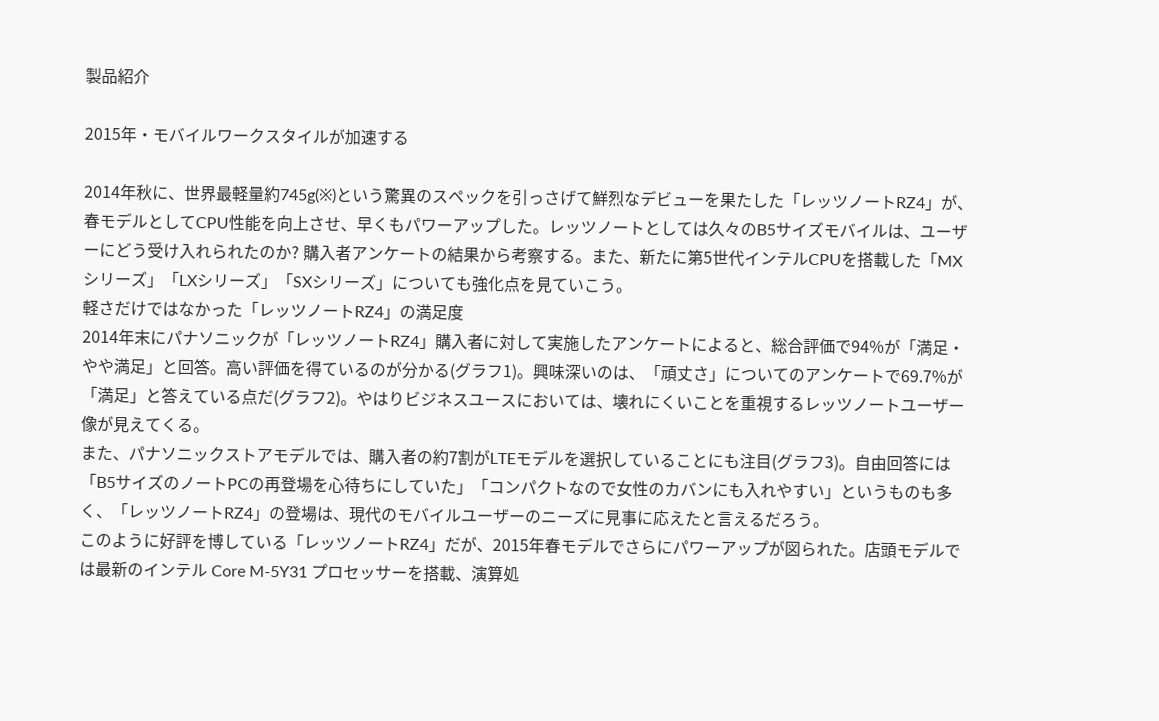製品紹介

2015年・モバイルワークスタイルが加速する

2014年秋に、世界最軽量約745g(※)という驚異のスペックを引っさげて鮮烈なデビューを果たした「レッツノートRZ4」が、春モデルとしてCPU性能を向上させ、早くもパワーアップした。レッツノートとしては久々のB5サイズモバイルは、ユーザーにどう受け入れられたのか? 購入者アンケートの結果から考察する。また、新たに第5世代インテルCPUを搭載した「MXシリーズ」「LXシリーズ」「SXシリーズ」についても強化点を見ていこう。
軽さだけではなかった「レッツノートRZ4」の満足度
2014年末にパナソニックが「レッツノートRZ4」購入者に対して実施したアンケートによると、総合評価で94%が「満足・やや満足」と回答。高い評価を得ているのが分かる(グラフ1)。興味深いのは、「頑丈さ」についてのアンケートで69.7%が「満足」と答えている点だ(グラフ2)。やはりビジネスユースにおいては、壊れにくいことを重視するレッツノートユーザー像が見えてくる。
また、パナソニックストアモデルでは、購入者の約7割がLTEモデルを選択していることにも注目(グラフ3)。自由回答には「B5サイズのノートPCの再登場を心待ちにしていた」「コンパクトなので女性のカバンにも入れやすい」というものも多く、「レッツノートRZ4」の登場は、現代のモバイルユーザーのニーズに見事に応えたと言えるだろう。
このように好評を博している「レッツノートRZ4」だが、2015年春モデルでさらにパワーアップが図られた。店頭モデルでは最新のインテル Core M-5Y31 プロセッサーを搭載、演算処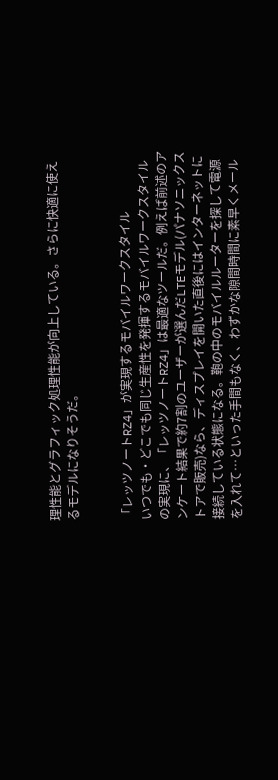理性能とグラフィック処理性能が向上している。さらに快適に使えるモデルになりそうだ。


「レッツノートRZ4」が実現するモバイルワークスタイル
いつでも・どこでも同じ生産性を発揮するモバイルワークスタイルの実現に、「レッツノートRZ4」は最適なツールだ。例えば前述のアンケート結果で約7割のユーザーが選んだLTEモデル(パナソニックストアで販売)なら、ディスプレイを開いた直後にはインターネットに接続している状態になる。鞄の中のモバイルルーターを探して電源を入れて…といった手間もなく、わずかな隙間時間に素早くメール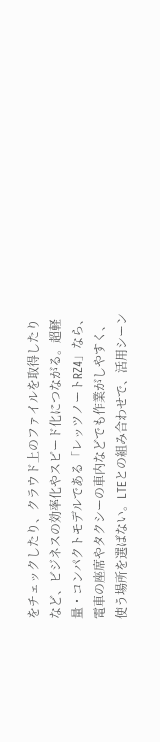をチェックしたり、クラウド上のファイルを取得したりなど、ビジネスの効率化やスピード化につながる。超軽量・コンパクトモデルである「レッツノートRZ4」なら、電車の座席やタクシーの車内などでも作業がしやすく、使う場所を選ばない。LTEとの組み合わせで、活用シーン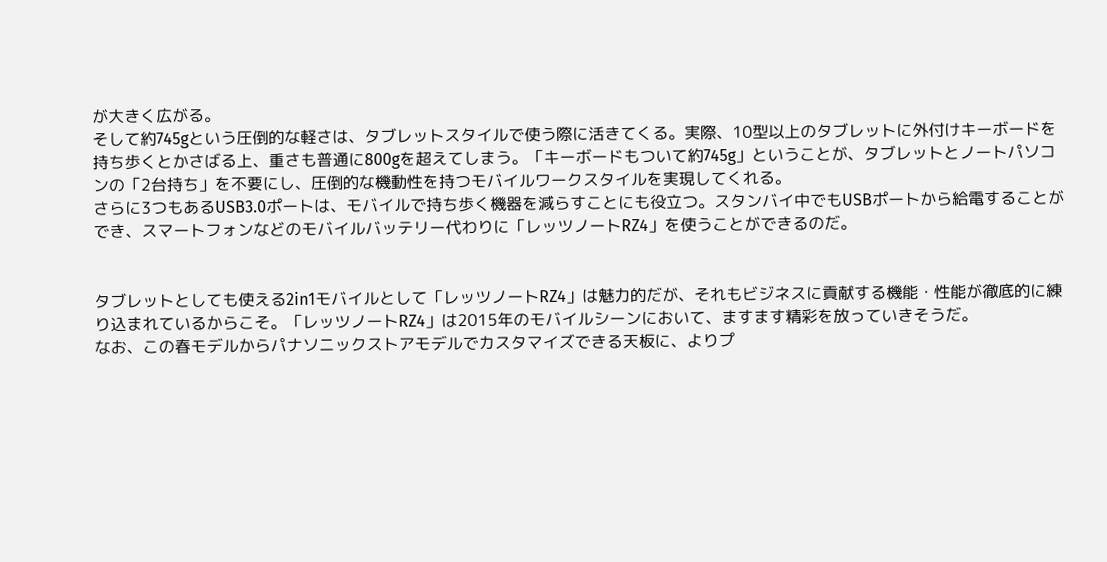が大きく広がる。
そして約745gという圧倒的な軽さは、タブレットスタイルで使う際に活きてくる。実際、10型以上のタブレットに外付けキーボードを持ち歩くとかさばる上、重さも普通に800gを超えてしまう。「キーボードもついて約745g」ということが、タブレットとノートパソコンの「2台持ち」を不要にし、圧倒的な機動性を持つモバイルワークスタイルを実現してくれる。
さらに3つもあるUSB3.0ポートは、モバイルで持ち歩く機器を減らすことにも役立つ。スタンバイ中でもUSBポートから給電することができ、スマートフォンなどのモバイルバッテリー代わりに「レッツノートRZ4」を使うことができるのだ。


タブレットとしても使える2in1モバイルとして「レッツノートRZ4」は魅力的だが、それもビジネスに貢献する機能・性能が徹底的に練り込まれているからこそ。「レッツノートRZ4」は2015年のモバイルシーンにおいて、ますます精彩を放っていきそうだ。
なお、この春モデルからパナソニックストアモデルでカスタマイズできる天板に、よりプ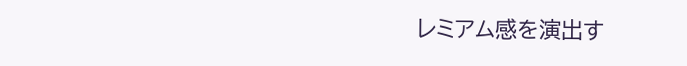レミアム感を演出す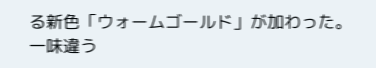る新色「ウォームゴールド」が加わった。一味違う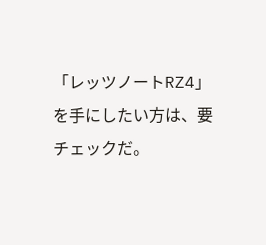「レッツノートRZ4」を手にしたい方は、要チェックだ。